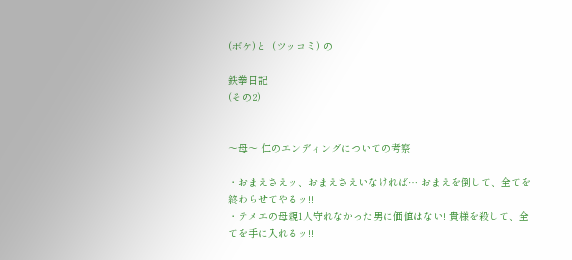(ボケ)と  (ツッコミ) の

鉄拳日記
(その2)


〜母〜 仁のエンディングについての考察

・おまえさえッ、おまえさえいなければ… おまえを倒して、全てを終わらせてやるッ!!
・テメエの母親1人守れなかった男に価値はない! 貴様を殺して、全てを手に入れるッ!!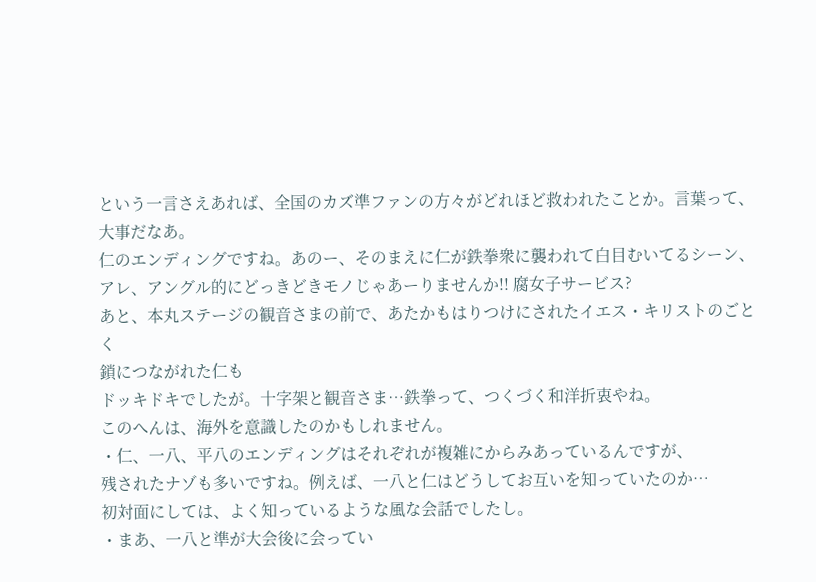という一言さえあれば、全国のカズ準ファンの方々がどれほど救われたことか。言葉って、
大事だなあ。
仁のエンディングですね。あのー、そのまえに仁が鉄拳衆に襲われて白目むいてるシーン、
アレ、アングル的にどっきどきモノじゃあーりませんか!! 腐女子サービス?
あと、本丸ステージの観音さまの前で、あたかもはりつけにされたイエス・キリストのごとく
鎖につながれた仁も
ドッキドキでしたが。十字架と観音さま…鉄拳って、つくづく和洋折衷やね。
このへんは、海外を意識したのかもしれません。
・仁、一八、平八のエンディングはそれぞれが複雑にからみあっているんですが、
残されたナゾも多いですね。例えば、一八と仁はどうしてお互いを知っていたのか…
初対面にしては、よく知っているような風な会話でしたし。
・まあ、一八と準が大会後に会ってい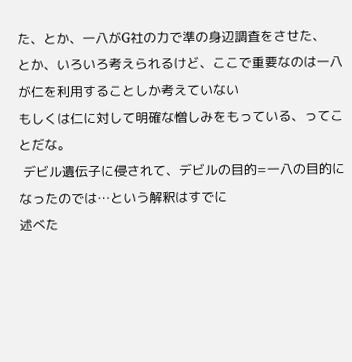た、とか、一八がG社の力で準の身辺調査をさせた、
とか、いろいろ考えられるけど、ここで重要なのは一八が仁を利用することしか考えていない
もしくは仁に対して明確な憎しみをもっている、ってことだな。
 デビル遺伝子に侵されて、デビルの目的=一八の目的になったのでは…という解釈はすでに
述べた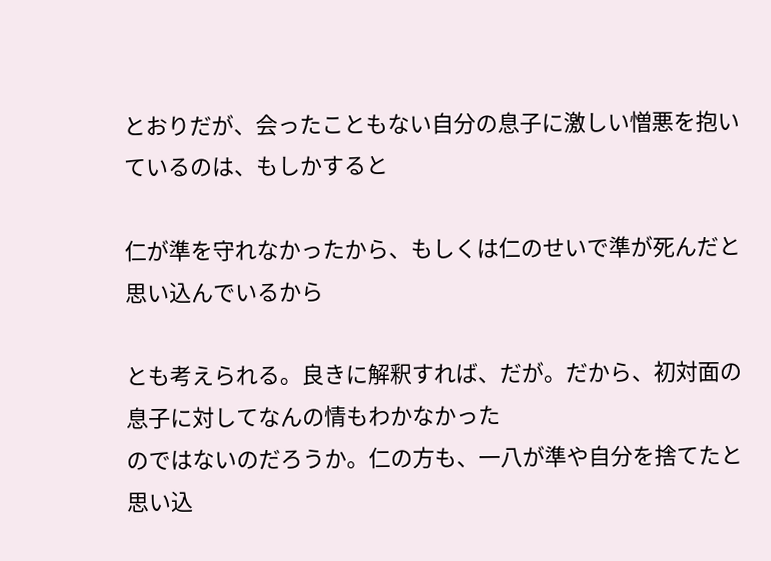とおりだが、会ったこともない自分の息子に激しい憎悪を抱いているのは、もしかすると

仁が準を守れなかったから、もしくは仁のせいで準が死んだと思い込んでいるから

とも考えられる。良きに解釈すれば、だが。だから、初対面の息子に対してなんの情もわかなかった
のではないのだろうか。仁の方も、一八が準や自分を捨てたと思い込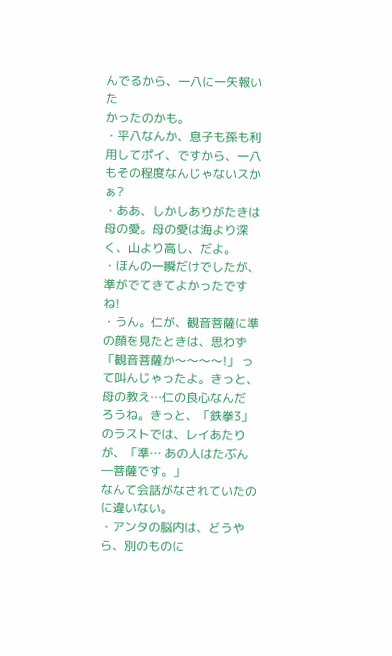んでるから、一八に一矢報いた
かったのかも。
・平八なんか、息子も孫も利用してポイ、ですから、一八もその程度なんじゃないスかぁ?
・ああ、しかしありがたきは母の愛。母の愛は海より深く、山より高し、だよ。
・ほんの一瞬だけでしたが、準がでてきてよかったですね!
・うん。仁が、観音菩薩に準の顔を見たときは、思わず
「観音菩薩か〜〜〜〜!」 って叫んじゃったよ。きっと、母の教え…仁の良心なんだ
ろうね。きっと、「鉄拳3」のラストでは、レイあたりが、「準… あの人はたぶん ―菩薩です。」
なんて会話がなされていたのに違いない。
・アンタの脳内は、どうやら、別のものに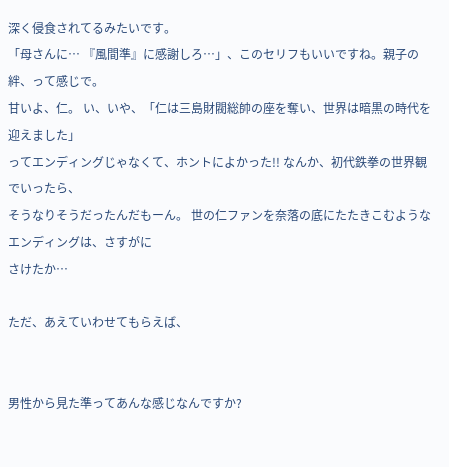深く侵食されてるみたいです。
「母さんに… 『風間準』に感謝しろ…」、このセリフもいいですね。親子の絆、って感じで。
甘いよ、仁。 い、いや、「仁は三島財閥総帥の座を奪い、世界は暗黒の時代を迎えました」
ってエンディングじゃなくて、ホントによかった!! なんか、初代鉄拳の世界観でいったら、
そうなりそうだったんだもーん。 世の仁ファンを奈落の底にたたきこむようなエンディングは、さすがに
さけたか…

ただ、あえていわせてもらえば、


男性から見た準ってあんな感じなんですか?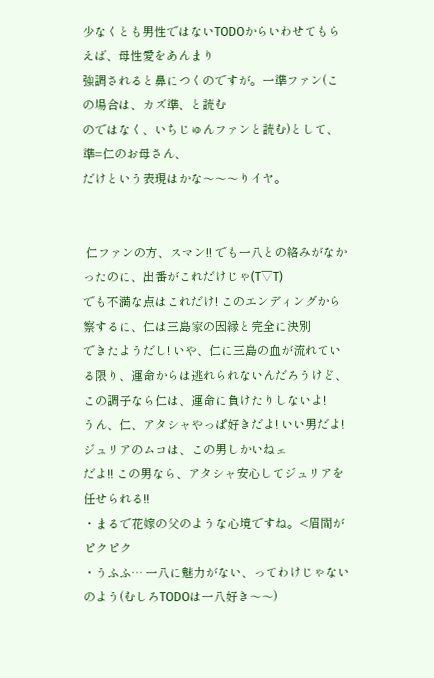少なくとも男性ではないTODOからいわせてもらえば、母性愛をあんまり
強調されると鼻につくのですが。一準ファン(この場合は、カズ準、と読む
のではなく、いちじゅんファンと読む)として、準=仁のお母さん、
だけという表現はかな〜〜〜りイヤ。


 仁ファンの方、スマン!! でも一八との絡みがなかったのに、出番がこれだけじゃ(T▽T)
でも不満な点はこれだけ! このエンディングから察するに、仁は三島家の因縁と完全に決別
できたようだし! いや、仁に三島の血が流れている限り、運命からは逃れられないんだろうけど、
この調子なら仁は、運命に負けたりしないよ!
うん、仁、アタシャやっぱ好きだよ! いい男だよ! ジュリアのムコは、この男しかいねェ
だよ!! この男なら、アタシャ安心してジュリアを任せられる!!
・まるで花嫁の父のような心境ですね。<眉間がピクピク
・うふふ… 一八に魅力がない、ってわけじゃないのよう(むしろTODOは一八好き〜〜)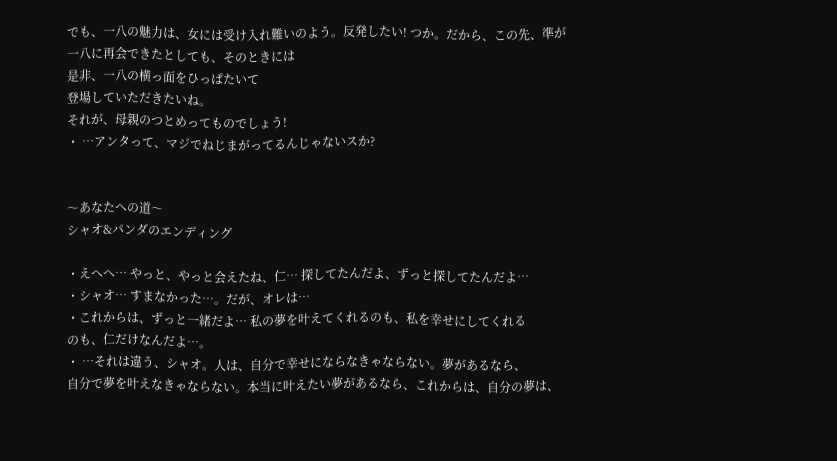でも、一八の魅力は、女には受け入れ難いのよう。反発したい! つか。だから、この先、準が
一八に再会できたとしても、そのときには
是非、一八の横っ面をひっぱたいて
登場していただきたいね。
それが、母親のつとめってものでしょう!
・ …アンタって、マジでねじまがってるんじゃないスか?


〜あなたへの道〜
シャオ&パンダのエンディング

・えへへ… やっと、やっと会えたね、仁… 探してたんだよ、ずっと探してたんだよ…
・シャオ… すまなかった…。だが、オレは…
・これからは、ずっと一緒だよ… 私の夢を叶えてくれるのも、私を幸せにしてくれる
のも、仁だけなんだよ…。
・ …それは違う、シャオ。人は、自分で幸せにならなきゃならない。夢があるなら、
自分で夢を叶えなきゃならない。本当に叶えたい夢があるなら、これからは、自分の夢は、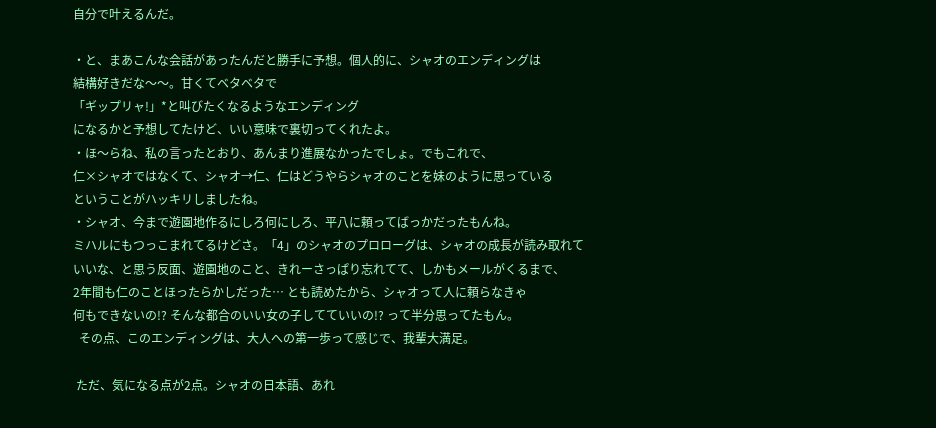自分で叶えるんだ。

・と、まあこんな会話があったんだと勝手に予想。個人的に、シャオのエンディングは
結構好きだな〜〜。甘くてベタベタで
「ギップリャ!」*と叫びたくなるようなエンディング
になるかと予想してたけど、いい意味で裏切ってくれたよ。
・ほ〜らね、私の言ったとおり、あんまり進展なかったでしょ。でもこれで、
仁×シャオではなくて、シャオ→仁、仁はどうやらシャオのことを妹のように思っている
ということがハッキリしましたね。
・シャオ、今まで遊園地作るにしろ何にしろ、平八に頼ってばっかだったもんね。
ミハルにもつっこまれてるけどさ。「4」のシャオのプロローグは、シャオの成長が読み取れて
いいな、と思う反面、遊園地のこと、きれーさっぱり忘れてて、しかもメールがくるまで、
2年間も仁のことほったらかしだった… とも読めたから、シャオって人に頼らなきゃ
何もできないの!? そんな都合のいい女の子してていいの!? って半分思ってたもん。
  その点、このエンディングは、大人への第一歩って感じで、我輩大満足。

 ただ、気になる点が2点。シャオの日本語、あれ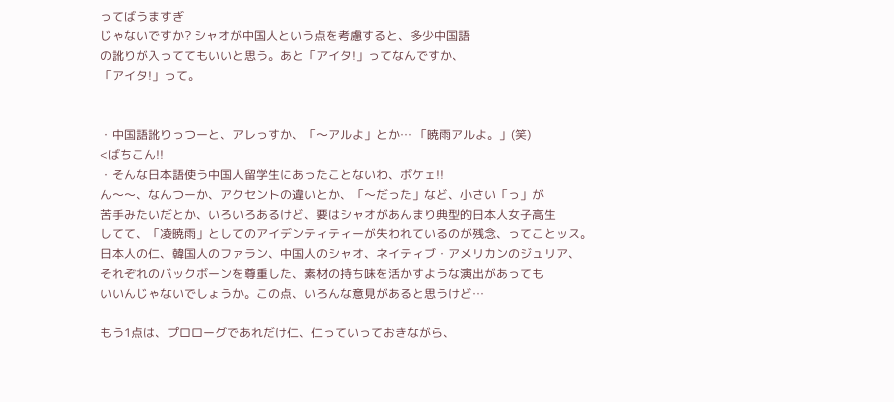ってばうますぎ
じゃないですか? シャオが中国人という点を考慮すると、多少中国語
の訛りが入っててもいいと思う。あと「アイタ!」ってなんですか、
「アイタ!」って。


・中国語訛りっつーと、アレっすか、「〜アルよ」とか… 「暁雨アルよ。」(笑)
<ばちこん!!
・そんな日本語使う中国人留学生にあったことないわ、ボケェ!!
ん〜〜、なんつーか、アクセントの違いとか、「〜だった」など、小さい「っ」が
苦手みたいだとか、いろいろあるけど、要はシャオがあんまり典型的日本人女子高生
してて、「凌暁雨」としてのアイデンティティーが失われているのが残念、ってことッス。
日本人の仁、韓国人のファラン、中国人のシャオ、ネイティブ・アメリカンのジュリア、
それぞれのバックボーンを尊重した、素材の持ち味を活かすような演出があっても
いいんじゃないでしょうか。この点、いろんな意見があると思うけど…

もう1点は、プロローグであれだけ仁、仁っていっておきながら、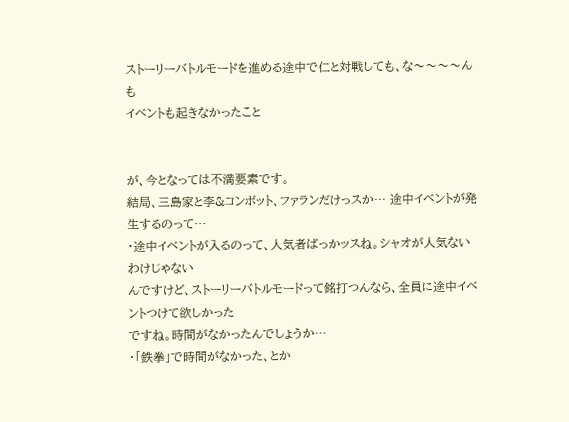ストーリーバトルモードを進める途中で仁と対戦しても、な〜〜〜〜んも
イベントも起きなかったこと


が、今となっては不満要素です。
結局、三島家と李&コンボット、ファランだけっスか… 途中イベントが発生するのって…
・途中イベントが入るのって、人気者ばっかッスね。シャオが人気ないわけじゃない
んですけど、ストーリーバトルモードって銘打つんなら、全員に途中イベントつけて欲しかった
ですね。時間がなかったんでしょうか…
・「鉄拳」で時間がなかった、とか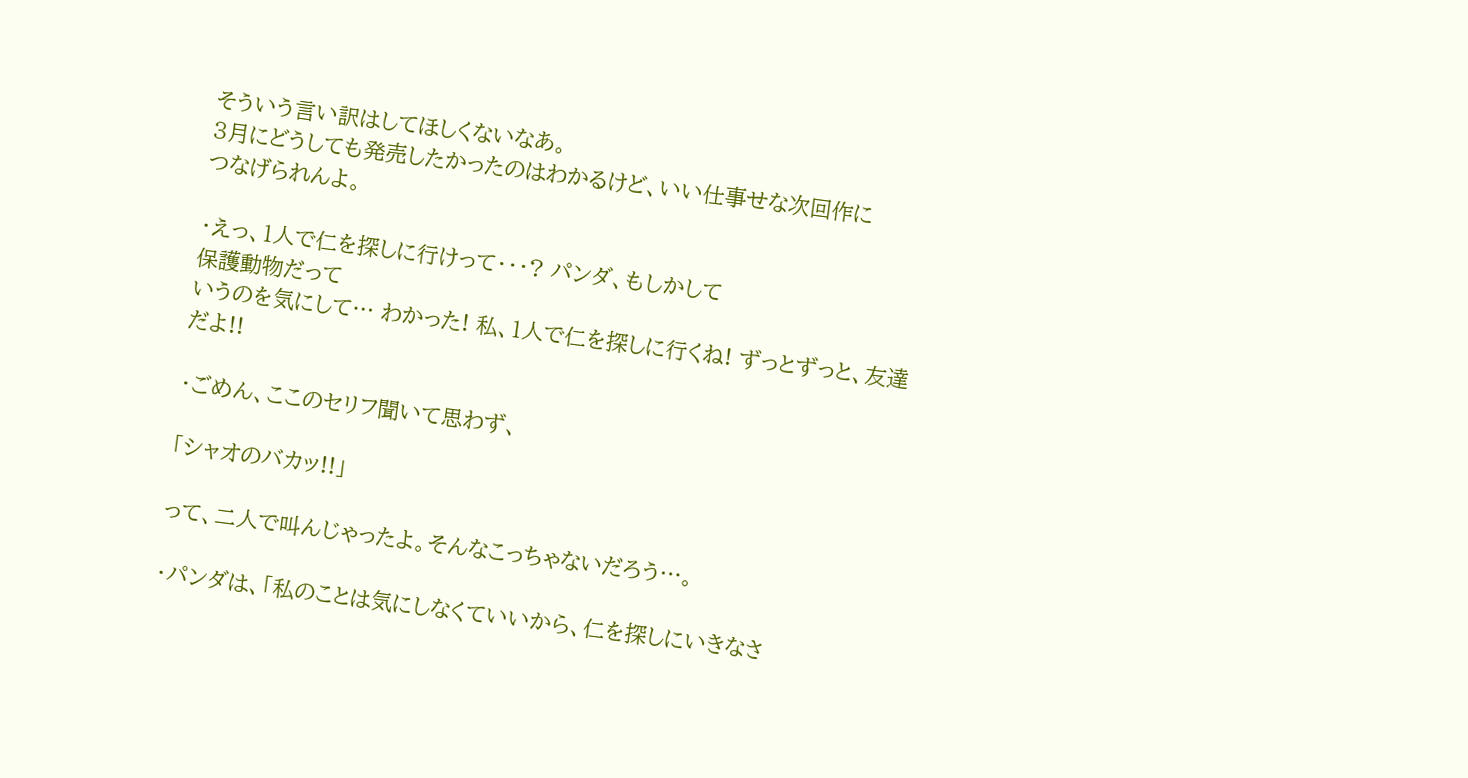そういう言い訳はしてほしくないなあ。
3月にどうしても発売したかったのはわかるけど、いい仕事せな次回作に
つなげられんよ。

・えっ、1人で仁を探しに行けって・・・? パンダ、もしかして
保護動物だって
いうのを気にして… わかった! 私、1人で仁を探しに行くね! ずっとずっと、友達
だよ!!

・ごめん、ここのセリフ聞いて思わず、

「シャオのバカッ!!」

って、二人で叫んじゃったよ。そんなこっちゃないだろう…。

・パンダは、「私のことは気にしなくていいから、仁を探しにいきなさ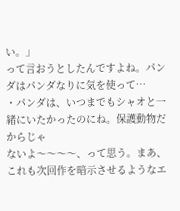い。」
って言おうとしたんですよね。パンダはパンダなりに気を使って…
・パンダは、いつまでもシャオと一緒にいたかったのにね。保護動物だからじゃ
ないよ〜〜〜〜、って思う。まあ、これも次回作を暗示させるようなエ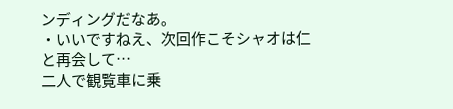ンディングだなあ。
・いいですねえ、次回作こそシャオは仁と再会して…
二人で観覧車に乗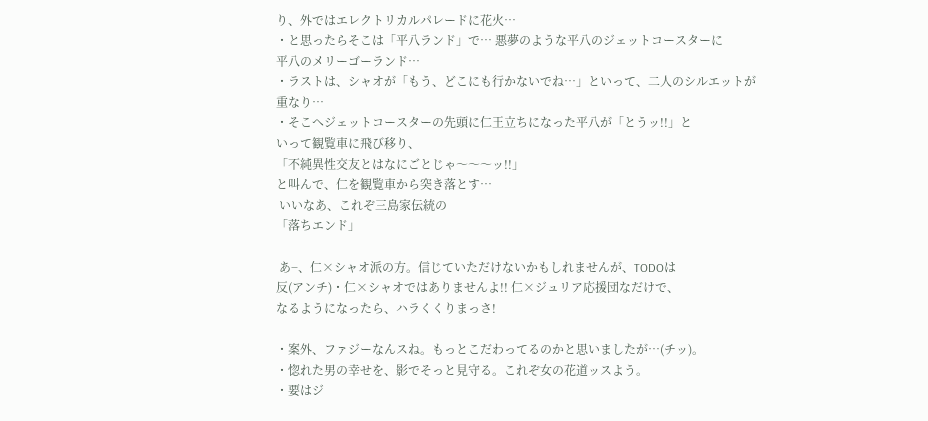り、外ではエレクトリカルパレードに花火…
・と思ったらそこは「平八ランド」で… 悪夢のような平八のジェットコースターに
平八のメリーゴーランド…
・ラストは、シャオが「もう、どこにも行かないでね…」といって、二人のシルエットが
重なり…
・そこへジェットコースターの先頭に仁王立ちになった平八が「とうッ!!」と
いって観覧車に飛び移り、
「不純異性交友とはなにごとじゃ〜〜〜ッ!!」
と叫んで、仁を観覧車から突き落とす…
 いいなあ、これぞ三島家伝統の
「落ちエンド」

 あ−、仁×シャオ派の方。信じていただけないかもしれませんが、TODOは
反(アンチ)・仁×シャオではありませんよ!! 仁×ジュリア応援団なだけで、
なるようになったら、ハラくくりまっさ!

・案外、ファジーなんスね。もっとこだわってるのかと思いましたが…(チッ)。
・惚れた男の幸せを、影でそっと見守る。これぞ女の花道ッスよう。
・要はジ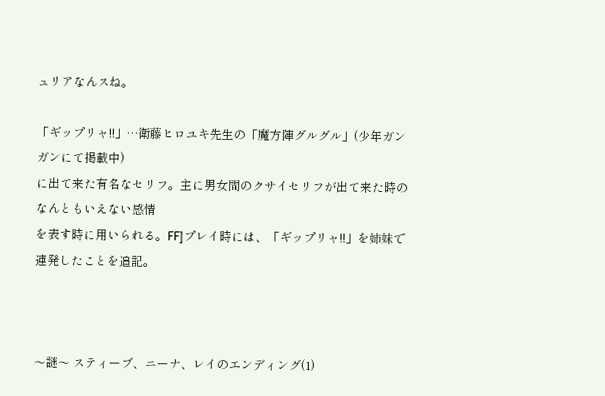ュリアなんスね。

「ギップリャ!!」…衛藤ヒロユキ先生の「魔方陣グルグル」(少年ガンガンにて掲載中)
に出て来た有名なセリフ。主に男女間のクサイセリフが出て来た時のなんともいえない感情
を表す時に用いられる。FF]プレイ時には、「ギップリャ!!」を姉妹で連発したことを追記。



〜謎〜 スティーブ、ニーナ、レイのエンディング(1)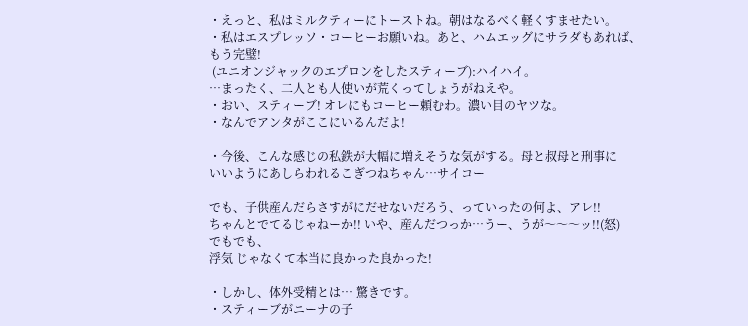・えっと、私はミルクティーにトーストね。朝はなるべく軽くすませたい。
・私はエスプレッソ・コーヒーお願いね。あと、ハムエッグにサラダもあれば、
もう完璧!
 (ユニオンジャックのエプロンをしたスティーブ):ハイハイ。
…まったく、二人とも人使いが荒くってしょうがねえや。
・おい、スティーブ! オレにもコーヒー頼むわ。濃い目のヤツな。
・なんでアンタがここにいるんだよ!

・今後、こんな感じの私鉄が大幅に増えそうな気がする。母と叔母と刑事に
いいようにあしらわれるこぎつねちゃん…サイコー

でも、子供産んだらさすがにだせないだろう、っていったの何よ、アレ!!
ちゃんとでてるじゃねーか!! いや、産んだつっか…うー、うが〜〜〜ッ!!(怒)
でもでも、
浮気 じゃなくて本当に良かった良かった!

・しかし、体外受精とは… 驚きです。
・スティーブがニーナの子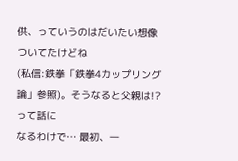供、っていうのはだいたい想像ついてたけどね
(私信:鉄拳「鉄拳4カップリング論」参照)。そうなると父親は!? って話に
なるわけで… 最初、一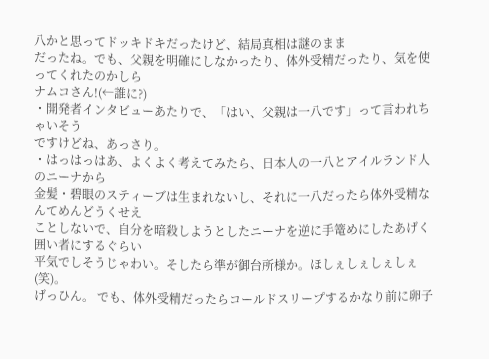八かと思ってドッキドキだったけど、結局真相は謎のまま
だったね。でも、父親を明確にしなかったり、体外受精だったり、気を使ってくれたのかしら
ナムコさん!(←誰に?)
・開発者インタビューあたりで、「はい、父親は一八です」って言われちゃいそう
ですけどね、あっさり。
・はっはっはあ、よくよく考えてみたら、日本人の一八とアイルランド人のニーナから
金髪・碧眼のスティーブは生まれないし、それに一八だったら体外受精なんてめんどうくせえ
ことしないで、自分を暗殺しようとしたニーナを逆に手篭めにしたあげく囲い者にするぐらい
平気でしそうじゃわい。そしたら準が御台所様か。ほしぇしぇしぇしぇ(笑)。
げっひん。 でも、体外受精だったらコールドスリープするかなり前に卵子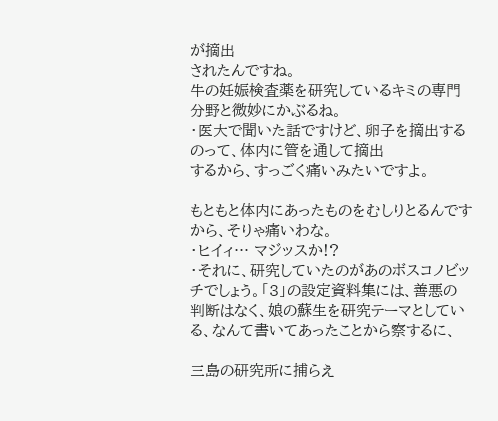が摘出
されたんですね。
牛の妊娠検査薬を研究しているキミの専門分野と微妙にかぶるね。
・医大で聞いた話ですけど、卵子を摘出するのって、体内に管を通して摘出
するから、すっごく痛いみたいですよ。

もともと体内にあったものをむしりとるんですから、そりゃ痛いわな。
・ヒイィ… マジッスか!?
・それに、研究していたのがあのボスコノビッチでしょう。「3」の設定資料集には、善悪の
判断はなく、娘の蘇生を研究テーマとしている、なんて書いてあったことから察するに、

三島の研究所に捕らえ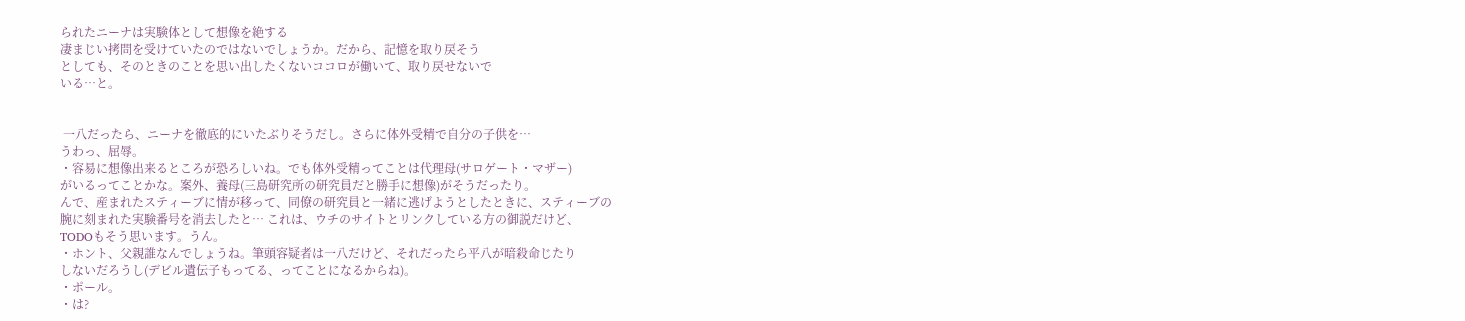られたニーナは実験体として想像を絶する
凄まじい拷問を受けていたのではないでしょうか。だから、記憶を取り戻そう
としても、そのときのことを思い出したくないココロが働いて、取り戻せないで
いる…と。


 一八だったら、ニーナを徹底的にいたぶりそうだし。さらに体外受精で自分の子供を…
うわっ、屈辱。
・容易に想像出来るところが恐ろしいね。でも体外受精ってことは代理母(サロゲート・マザー)
がいるってことかな。案外、養母(三島研究所の研究員だと勝手に想像)がそうだったり。
んで、産まれたスティーブに情が移って、同僚の研究員と一緒に逃げようとしたときに、スティーブの
腕に刻まれた実験番号を消去したと… これは、ウチのサイトとリンクしている方の御説だけど、
TODOもそう思います。うん。
・ホント、父親誰なんでしょうね。筆頭容疑者は一八だけど、それだったら平八が暗殺命じたり
しないだろうし(デビル遺伝子もってる、ってことになるからね)。
・ポール。
・は?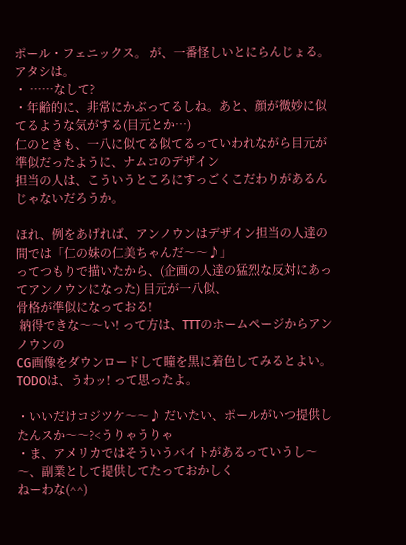ポール・フェニックス。 が、一番怪しいとにらんじょる。アタシは。
・ ……なして?
・年齢的に、非常にかぶってるしね。あと、顔が微妙に似てるような気がする(目元とか…)
仁のときも、一八に似てる似てるっていわれながら目元が準似だったように、ナムコのデザイン
担当の人は、こういうところにすっごくこだわりがあるんじゃないだろうか。

ほれ、例をあげれば、アンノウンはデザイン担当の人達の間では「仁の妹の仁美ちゃんだ〜〜♪」
ってつもりで描いたから、(企画の人達の猛烈な反対にあってアンノウンになった) 目元が一八似、
骨格が準似になっておる!
 納得できな〜〜い! って方は、TTTのホームページからアンノウンの
CG画像をダウンロードして瞳を黒に着色してみるとよい。TODOは、うわッ! って思ったよ。

・いいだけコジツケ〜〜♪ だいたい、ポールがいつ提供したんスか〜〜?<うりゃうりゃ
・ま、アメリカではそういうバイトがあるっていうし〜〜、副業として提供してたっておかしく
ねーわな(^^)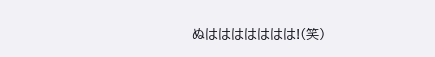ぬははははははは!(笑)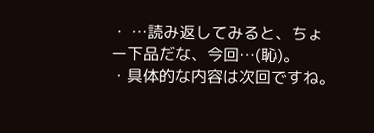・ …読み返してみると、ちょー下品だな、今回…(恥)。
・具体的な内容は次回ですね。